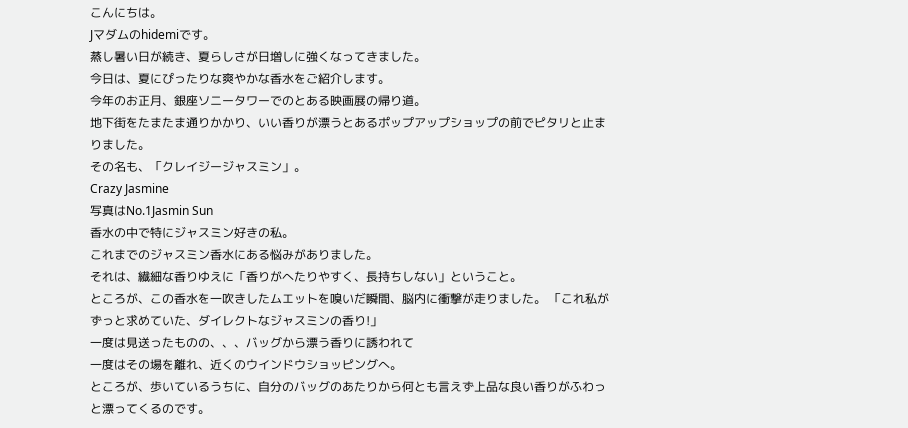こんにちは。
Jマダムのhidemiです。
蒸し暑い日が続き、夏らしさが日増しに強くなってきました。
今日は、夏にぴったりな爽やかな香水をご紹介します。
今年のお正月、銀座ソニータワーでのとある映画展の帰り道。
地下街をたまたま通りかかり、いい香りが漂うとあるポップアップショップの前でピタリと止まりました。
その名も、「クレイジージャスミン」。
Crazy Jasmine
写真はNo.1Jasmin Sun
香水の中で特にジャスミン好きの私。
これまでのジャスミン香水にある悩みがありました。
それは、繊細な香りゆえに「香りがへたりやすく、長持ちしない」ということ。
ところが、この香水を一吹きしたムエットを嗅いだ瞬間、脳内に衝撃が走りました。 「これ私がずっと求めていた、ダイレクトなジャスミンの香り!」
一度は見送ったものの、、、バッグから漂う香りに誘われて
一度はその場を離れ、近くのウインドウショッピングへ。
ところが、歩いているうちに、自分のバッグのあたりから何とも言えず上品な良い香りがふわっと漂ってくるのです。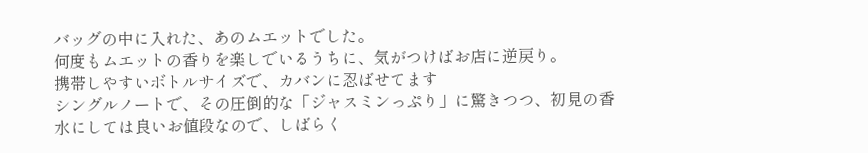バッグの中に入れた、あのムエットでした。
何度もムエットの香りを楽しでいるうちに、気がつけばお店に逆戻り。
携帯しやすいボトルサイズで、カバンに忍ばせてます
シングルノートで、その圧倒的な「ジャスミンっぷり」に驚きつつ、初見の香水にしては良いお値段なので、しばらく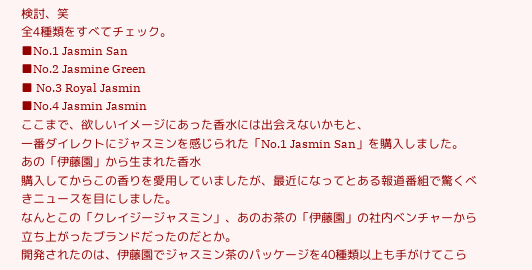検討、笑
全4種類をすべてチェック。
■No.1 Jasmin San
■No.2 Jasmine Green
■ No.3 Royal Jasmin
■No.4 Jasmin Jasmin
ここまで、欲しいイメージにあった香水には出会えないかもと、
一番ダイレクトにジャスミンを感じられた「No.1 Jasmin San」を購入しました。
あの「伊藤園」から生まれた香水
購入してからこの香りを愛用していましたが、最近になってとある報道番組で驚くべきニュースを目にしました。
なんとこの「クレイジージャスミン」、あのお茶の「伊藤園」の社内ベンチャーから立ち上がったブランドだったのだとか。
開発されたのは、伊藤園でジャスミン茶のパッケージを40種類以上も手がけてこら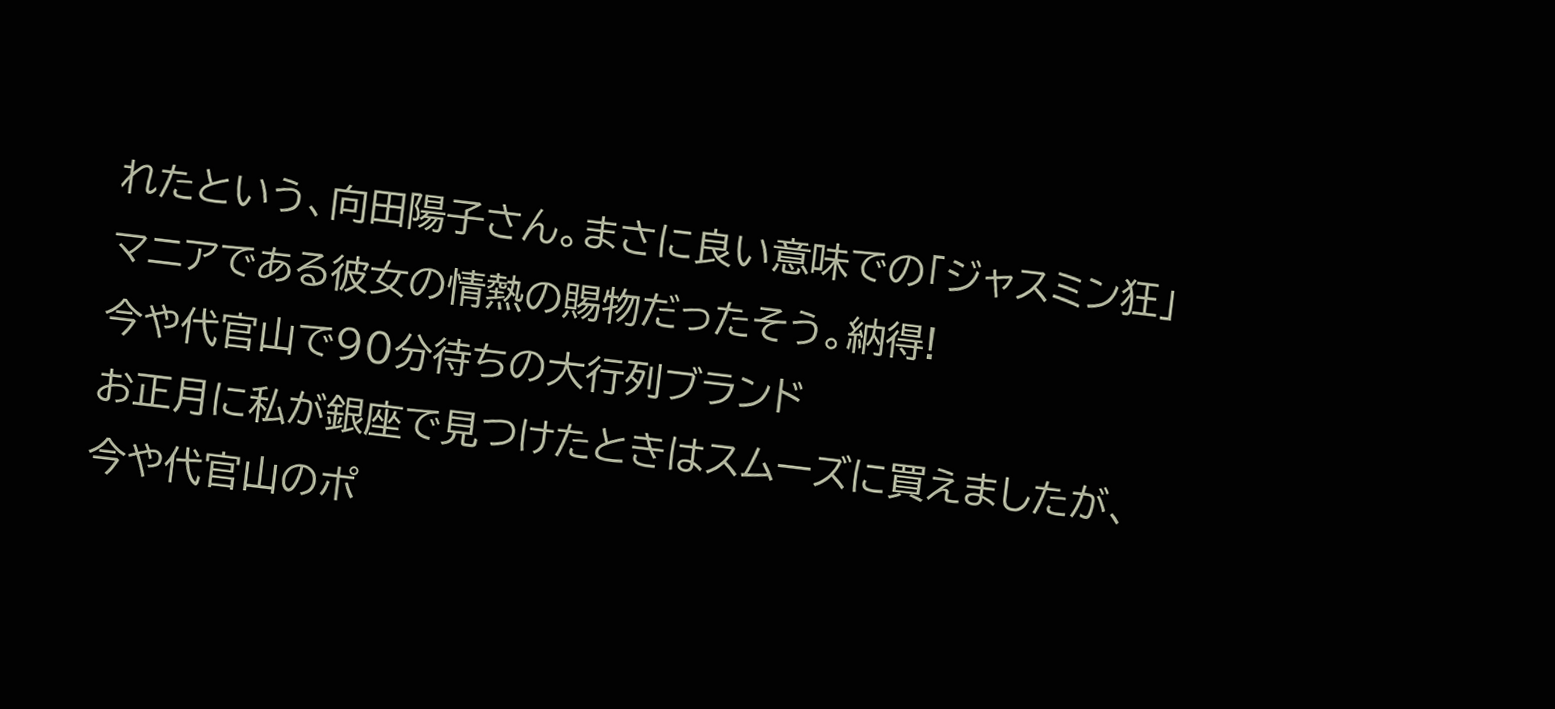れたという、向田陽子さん。まさに良い意味での「ジャスミン狂」マニアである彼女の情熱の賜物だったそう。納得!
今や代官山で90分待ちの大行列ブランド
お正月に私が銀座で見つけたときはスムーズに買えましたが、
今や代官山のポ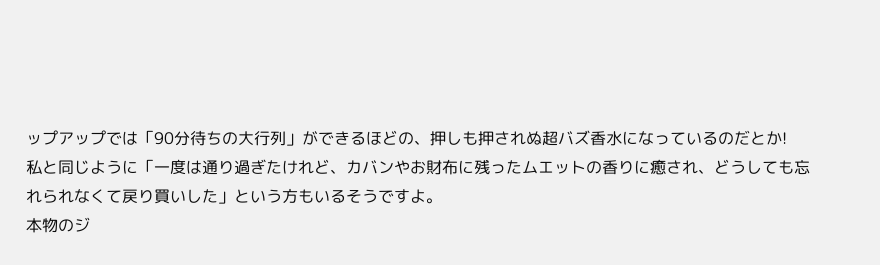ップアップでは「90分待ちの大行列」ができるほどの、押しも押されぬ超バズ香水になっているのだとか!
私と同じように「一度は通り過ぎたけれど、カバンやお財布に残ったムエットの香りに癒され、どうしても忘れられなくて戻り買いした」という方もいるそうですよ。
本物のジ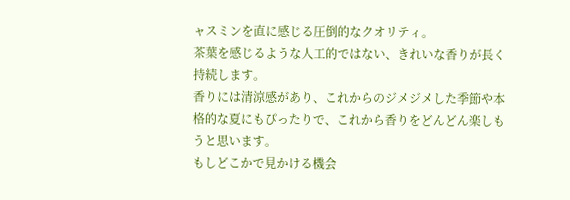ャスミンを直に感じる圧倒的なクオリティ。
茶葉を感じるような人工的ではない、きれいな香りが長く持続します。
香りには清涼感があり、これからのジメジメした季節や本格的な夏にもぴったりで、これから香りをどんどん楽しもうと思います。
もしどこかで見かける機会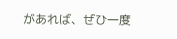があれば、ぜひ一度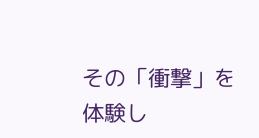その「衝撃」を体験し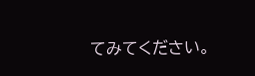てみてください。